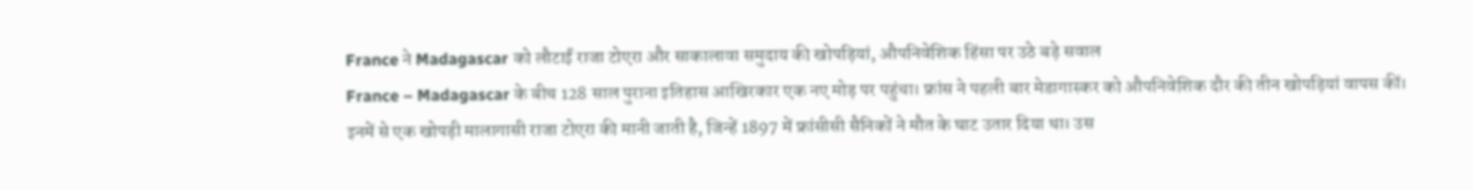France ने Madagascar को लौटाईं राजा टोएरा और साकालावा समुदाय की खोपड़ियां, औपनिवेशिक हिंसा पर उठे बड़े सवाल
France – Madagascar के बीच 128 साल पुराना इतिहास आखिरकार एक नए मोड़ पर पहुंचा। फ्रांस ने पहली बार मेडागास्कर को औपनिवेशिक दौर की तीन खोपड़ियां वापस कीं। इनमें से एक खोपड़ी मालागासी राजा टोएरा की मानी जाती है, जिन्हें 1897 में फ्रांसीसी सैनिकों ने मौत के घाट उतार दिया था। उस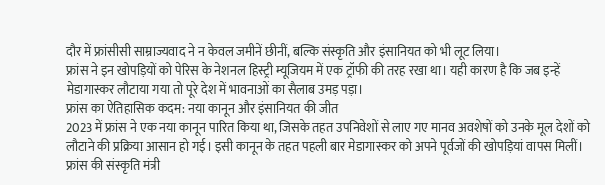दौर में फ्रांसीसी साम्राज्यवाद ने न केवल जमीनें छीनीं, बल्कि संस्कृति और इंसानियत को भी लूट लिया।
फ्रांस ने इन खोपड़ियों को पेरिस के नेशनल हिस्ट्री म्यूजियम में एक ट्रॉफी की तरह रखा था। यही कारण है कि जब इन्हें मेडागास्कर लौटाया गया तो पूरे देश में भावनाओं का सैलाब उमड़ पड़ा।
फ्रांस का ऐतिहासिक कदम: नया कानून और इंसानियत की जीत
2023 में फ्रांस ने एक नया कानून पारित किया था, जिसके तहत उपनिवेशों से लाए गए मानव अवशेषों को उनके मूल देशों को लौटाने की प्रक्रिया आसान हो गई। इसी कानून के तहत पहली बार मेडागास्कर को अपने पूर्वजों की खोपड़ियां वापस मिलीं।
फ्रांस की संस्कृति मंत्री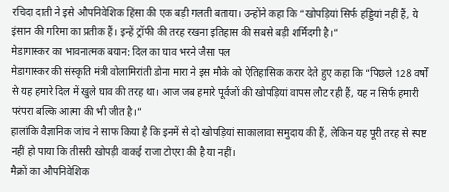रचिदा दाती ने इसे औपनिवेशिक हिंसा की एक बड़ी गलती बताया। उन्होंने कहा कि “खोपड़ियां सिर्फ हड्डियां नहीं हैं, ये इंसान की गरिमा का प्रतीक हैं। इन्हें ट्रॉफी की तरह रखना इतिहास की सबसे बड़ी शर्मिंदगी है।”
मेडागास्कर का भावनात्मक बयान: दिल का घाव भरने जैसा पल
मेडागास्कर की संस्कृति मंत्री वोलामिरांती डोना मारा ने इस मौके को ऐतिहासिक करार देते हुए कहा कि “पिछले 128 वर्षों से यह हमारे दिल में खुले घाव की तरह था। आज जब हमारे पूर्वजों की खोपड़ियां वापस लौट रही हैं, यह न सिर्फ हमारी परंपरा बल्कि आत्मा की भी जीत है।”
हालांकि वैज्ञानिक जांच ने साफ किया है कि इनमें से दो खोपड़ियां साकालावा समुदाय की हैं, लेकिन यह पूरी तरह से स्पष्ट नहीं हो पाया कि तीसरी खोपड़ी वाकई राजा टोएरा की है या नहीं।
मैक्रों का औपनिवेशिक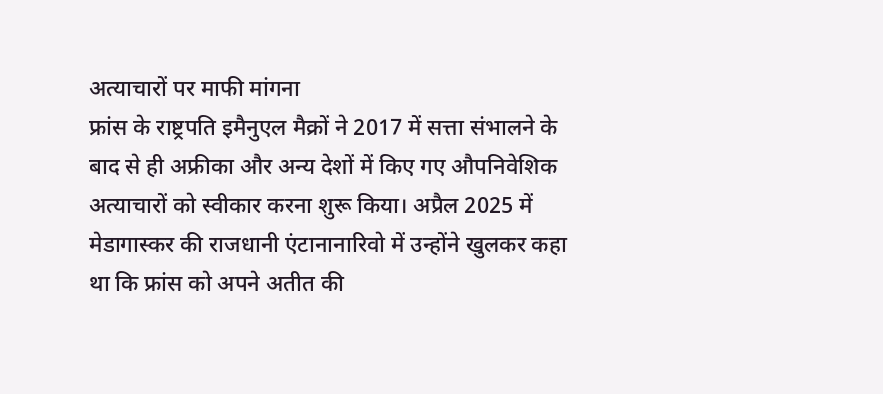अत्याचारों पर माफी मांगना
फ्रांस के राष्ट्रपति इमैनुएल मैक्रों ने 2017 में सत्ता संभालने के बाद से ही अफ्रीका और अन्य देशों में किए गए औपनिवेशिक अत्याचारों को स्वीकार करना शुरू किया। अप्रैल 2025 में मेडागास्कर की राजधानी एंटानानारिवो में उन्होंने खुलकर कहा था कि फ्रांस को अपने अतीत की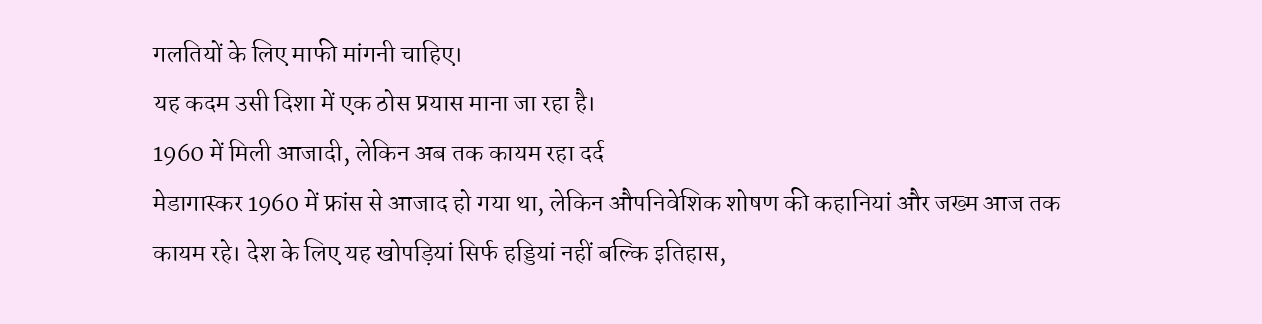गलतियों के लिए माफी मांगनी चाहिए।
यह कदम उसी दिशा में एक ठोस प्रयास माना जा रहा है।
1960 में मिली आजादी, लेकिन अब तक कायम रहा दर्द
मेडागास्कर 1960 में फ्रांस से आजाद हो गया था, लेकिन औपनिवेशिक शोषण की कहानियां और जख्म आज तक कायम रहे। देश के लिए यह खोपड़ियां सिर्फ हड्डियां नहीं बल्कि इतिहास,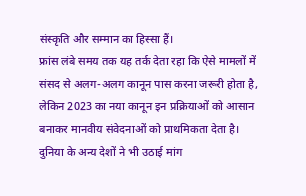संस्कृति और सम्मान का हिस्सा हैं।
फ्रांस लंबे समय तक यह तर्क देता रहा कि ऐसे मामलों में संसद से अलग-अलग कानून पास करना जरूरी होता है, लेकिन 2023 का नया कानून इन प्रक्रियाओं को आसान बनाकर मानवीय संवेदनाओं को प्राथमिकता देता है।
दुनिया के अन्य देशों ने भी उठाई मांग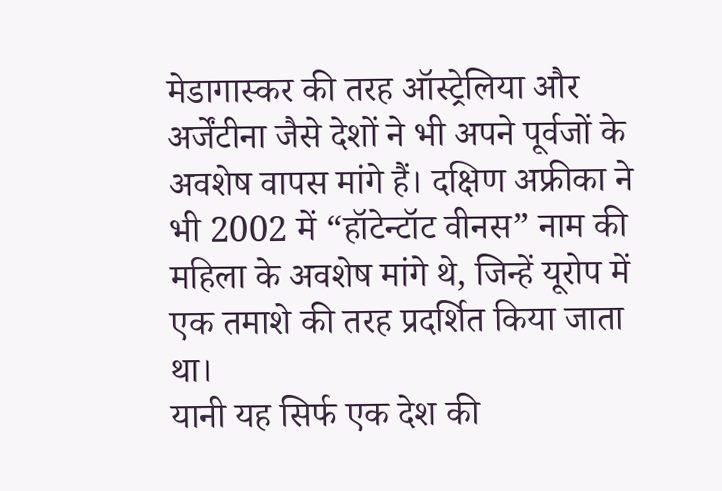मेडागास्कर की तरह ऑस्ट्रेलिया और अर्जेंटीना जैसे देशों ने भी अपने पूर्वजों के अवशेष वापस मांगे हैं। दक्षिण अफ्रीका ने भी 2002 में “हॉटेन्टॉट वीनस” नाम की महिला के अवशेष मांगे थे, जिन्हें यूरोप में एक तमाशे की तरह प्रदर्शित किया जाता था।
यानी यह सिर्फ एक देश की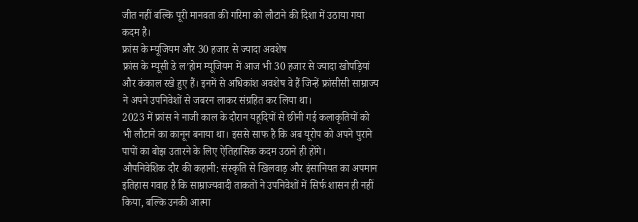जीत नहीं बल्कि पूरी मानवता की गरिमा को लौटाने की दिशा में उठाया गया कदम है।
फ्रांस के म्यूजियम और 30 हजार से ज्यादा अवशेष
फ्रांस के म्यूसी डे ल’होम म्यूजियम में आज भी 30 हजार से ज्यादा खोपड़ियां और कंकाल रखे हुए हैं। इनमें से अधिकांश अवशेष वे हैं जिन्हें फ्रांसीसी साम्राज्य ने अपने उपनिवेशों से जबरन लाकर संग्रहित कर लिया था।
2023 में फ्रांस ने नाजी काल के दौरान यहूदियों से छीनी गई कलाकृतियों को भी लौटाने का कानून बनाया था। इससे साफ है कि अब यूरोप को अपने पुराने पापों का बोझ उतारने के लिए ऐतिहासिक कदम उठाने ही होंगे।
औपनिवेशिक दौर की कहानी: संस्कृति से खिलवाड़ और इंसानियत का अपमान
इतिहास गवाह है कि साम्राज्यवादी ताकतों ने उपनिवेशों में सिर्फ शासन ही नहीं किया, बल्कि उनकी आत्मा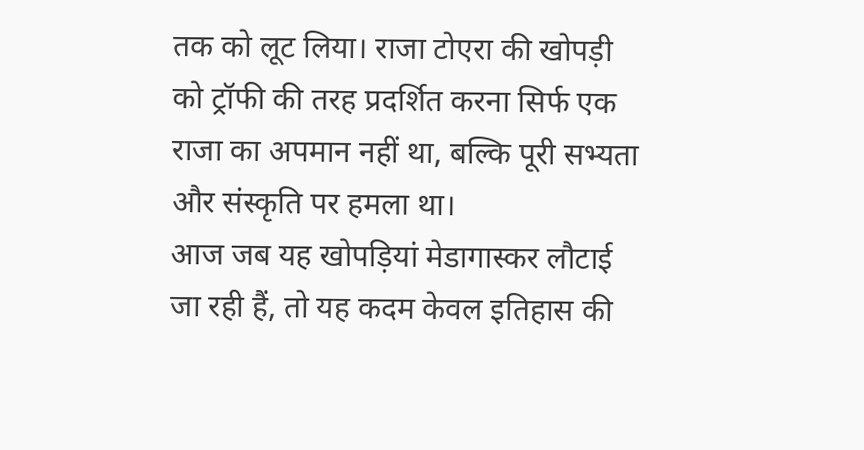तक को लूट लिया। राजा टोएरा की खोपड़ी को ट्रॉफी की तरह प्रदर्शित करना सिर्फ एक राजा का अपमान नहीं था, बल्कि पूरी सभ्यता और संस्कृति पर हमला था।
आज जब यह खोपड़ियां मेडागास्कर लौटाई जा रही हैं, तो यह कदम केवल इतिहास की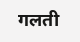गलती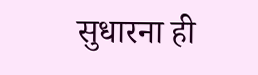सुधारना ही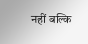नहीं बल्कि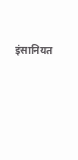इंसानियत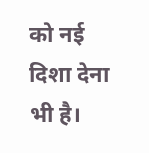को नई दिशा देना भी है।